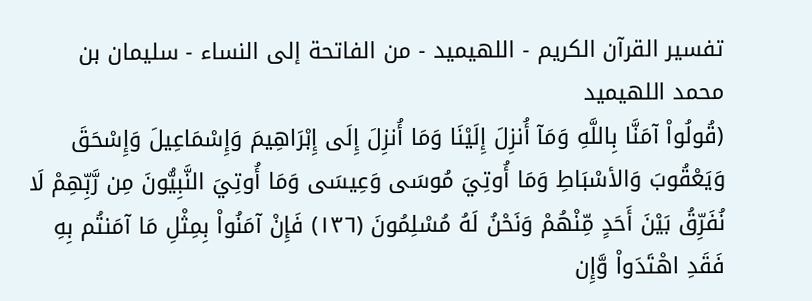تفسير القرآن الكريم - اللهيميد - من الفاتحة إلى النساء - سليمان بن محمد اللهيميد
(قُولُواْ آمَنَّا بِاللَّهِ وَمَآ أُنزِلَ إِلَيْنَا وَمَا أُنزِلَ إِلَى إِبْرَاهِيمَ وَإِسْمَاعِيلَ وَإِسْحَقَ وَيَعْقُوبَ وَالأسْبَاطِ وَمَا أُوتِيَ مُوسَى وَعِيسَى وَمَا أُوتِيَ النَّبِيُّونَ مِن رَّبِّهِمْ لَا نُفَرِّقُ بَيْنَ أَحَدٍ مِّنْهُمْ وَنَحْنُ لَهُ مُسْلِمُونَ (١٣٦) فَإِنْ آمَنُواْ بِمِثْلِ مَا آمَنتُم بِهِ فَقَدِ اهْتَدَواْ وَّإِن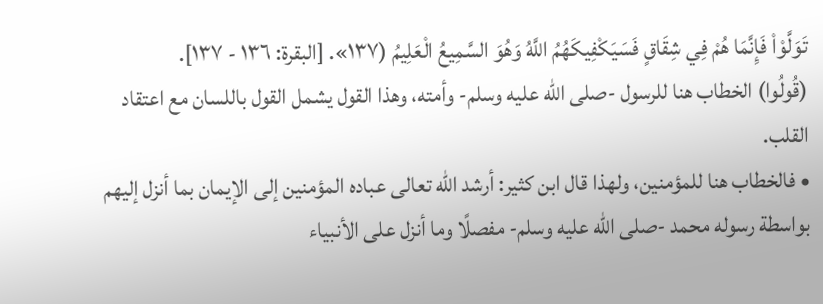تَوَلَّوْاْ فَإِنَّمَا هُمْ فِي شِقَاقٍ فَسَيَكْفِيكَهُمُ اللَّهُ وَهُوَ السَّمِيعُ الْعَلِيمُ (١٣٧». [البقرة: ١٣٦ - ١٣٧].
(قُولُوا) الخطاب هنا للرسول -صلى الله عليه وسلم- وأمته، وهذا القول يشمل القول باللسان مع اعتقاد القلب.
• فالخطاب هنا للمؤمنين، ولهذا قال ابن كثير: أرشد الله تعالى عباده المؤمنين إلى الإيمان بما أنزل إليهم بواسطة رسوله محمد -صلى الله عليه وسلم- مفصلًا وما أنزل على الأنبياء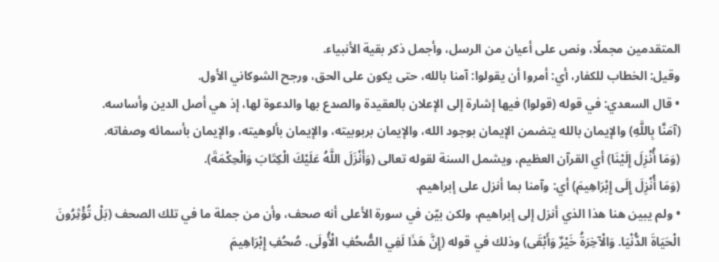المتقدمين مجملًا، ونص على أعيان من الرسل، وأجمل ذكر بقية الأنبياء.
وقيل: الخطاب للكفار، أي: أمروا أن يقولوا: آمنا بالله، حتى يكون على الحق، ورجح الشوكاني الأول.
• قال السعدي: في قوله (قولوا) فيها إشارة إلى الإعلان بالعقيدة والصدع بها والدعوة لها، إذ هي أصل الدين وأساسه.
(آمَنَّا بِاللَّهِ) والإيمان بالله يتضمن الإيمان بوجود الله، والإيمان بربوبيته، والإيمان بألوهيته، والإيمان بأسمائه وصفاته.
(وَمَا أُنْزِلَ إِلَيْنَا) أي القرآن العظيم، ويشمل السنة لقوله تعالى (وَأَنْزَلَ اللَّهُ عَلَيْكَ الْكِتَابَ وَالْحِكْمَةَ).
(وَمَا أُنْزِلَ إِلَى إِبْرَاهِيمَ) أي: وآمنا بما أنزل على إبراهيم.
• ولم يبين هنا هذا الذي أنزل إلى إبراهيم، ولكن بيّن في سورة الأعلى أنه صحف، وأن من جملة ما في تلك الصحف (بَلْ تُؤْثِرُونَ الْحَيَاةَ الدُّنْيَا. وَالْآخِرَةُ خَيْرٌ وَأَبْقَى) وذلك في قوله (إِنَّ هَذَا لَفِي الصُّحُفِ الْأُولَى. صُحُفِ إِبْرَاهِيمَ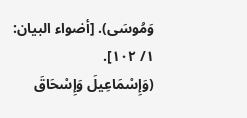وَمُوسَى). [أضواء البيان: ١/ ١٠٢].
(وَإِسْمَاعِيلَ وَإِسْحَاقَ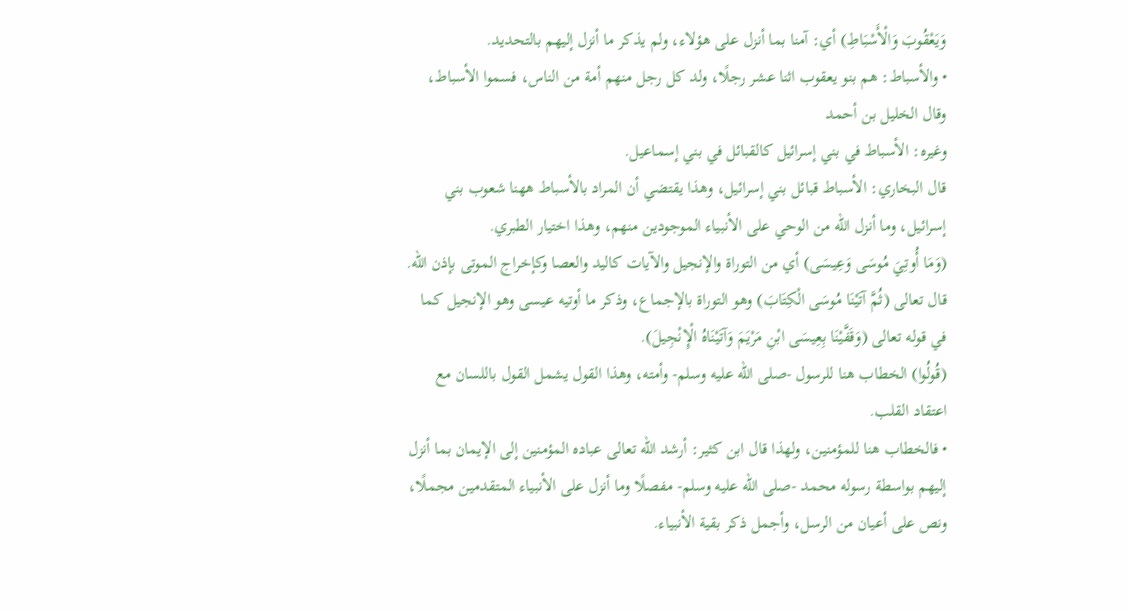وَيَعْقُوبَ وَالْأَسْبَاطِ) أي: آمنا بما أنزل على هؤلاء، ولم يذكر ما أنزل إليهم بالتحديد.
• والأسباط: هم بنو يعقوب اثنا عشر رجلًا، ولد كل رجل منهم أمة من الناس، فسموا الأسباط، وقال الخليل بن أحمد
وغيره: الأسباط في بني إسرائيل كالقبائل في بني إسماعيل.
قال البخاري: الأسباط قبائل بني إسرائيل، وهذا يقتضي أن المراد بالأسباط ههنا شعوب بني إسرائيل، وما أنزل الله من الوحي على الأنبياء الموجودين منهم، وهذا اختيار الطبري.
(وَمَا أُوتِيَ مُوسَى وَعِيسَى) أي من التوراة والإنجيل والآيات كاليد والعصا وكإخراج الموتى بإذن الله.
قال تعالى (ثُمَّ آتَيْنَا مُوسَى الْكِتَابَ) وهو التوراة بالإجماع، وذكر ما أوتيه عيسى وهو الإنجيل كما في قوله تعالى (وَقَفَّيْنَا بِعِيسَى ابْنِ مَرْيَمَ وَآتَيْنَاهُ الْإِنْجِيلَ).
(قُولُوا) الخطاب هنا للرسول -صلى الله عليه وسلم- وأمته، وهذا القول يشمل القول باللسان مع اعتقاد القلب.
• فالخطاب هنا للمؤمنين، ولهذا قال ابن كثير: أرشد الله تعالى عباده المؤمنين إلى الإيمان بما أنزل إليهم بواسطة رسوله محمد -صلى الله عليه وسلم- مفصلًا وما أنزل على الأنبياء المتقدمين مجملًا، ونص على أعيان من الرسل، وأجمل ذكر بقية الأنبياء.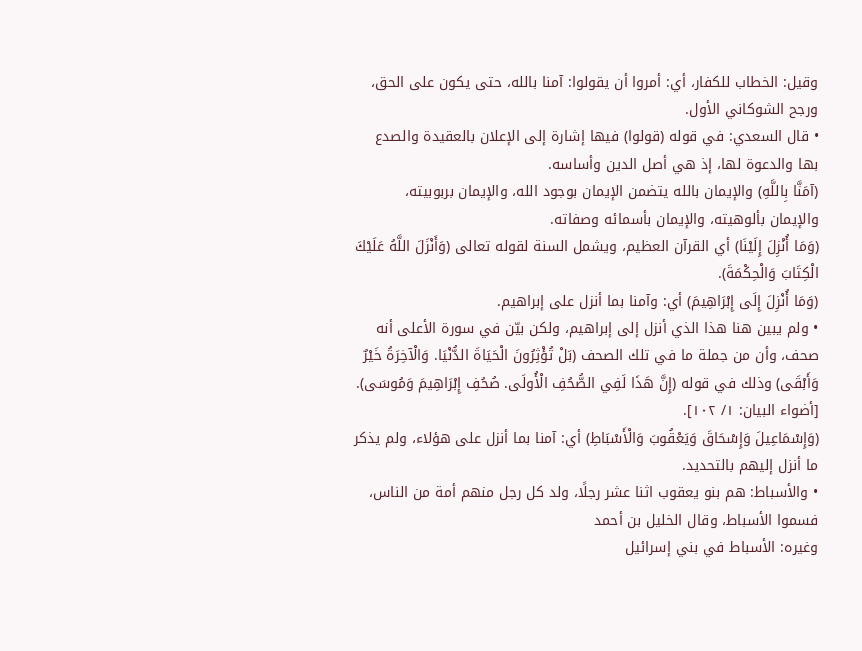وقيل: الخطاب للكفار، أي: أمروا أن يقولوا: آمنا بالله، حتى يكون على الحق، ورجح الشوكاني الأول.
• قال السعدي: في قوله (قولوا) فيها إشارة إلى الإعلان بالعقيدة والصدع بها والدعوة لها، إذ هي أصل الدين وأساسه.
(آمَنَّا بِاللَّهِ) والإيمان بالله يتضمن الإيمان بوجود الله، والإيمان بربوبيته، والإيمان بألوهيته، والإيمان بأسمائه وصفاته.
(وَمَا أُنْزِلَ إِلَيْنَا) أي القرآن العظيم، ويشمل السنة لقوله تعالى (وَأَنْزَلَ اللَّهُ عَلَيْكَ الْكِتَابَ وَالْحِكْمَةَ).
(وَمَا أُنْزِلَ إِلَى إِبْرَاهِيمَ) أي: وآمنا بما أنزل على إبراهيم.
• ولم يبين هنا هذا الذي أنزل إلى إبراهيم، ولكن بيّن في سورة الأعلى أنه صحف، وأن من جملة ما في تلك الصحف (بَلْ تُؤْثِرُونَ الْحَيَاةَ الدُّنْيَا. وَالْآخِرَةُ خَيْرٌ وَأَبْقَى) وذلك في قوله (إِنَّ هَذَا لَفِي الصُّحُفِ الْأُولَى. صُحُفِ إِبْرَاهِيمَ وَمُوسَى). [أضواء البيان: ١/ ١٠٢].
(وَإِسْمَاعِيلَ وَإِسْحَاقَ وَيَعْقُوبَ وَالْأَسْبَاطِ) أي: آمنا بما أنزل على هؤلاء، ولم يذكر ما أنزل إليهم بالتحديد.
• والأسباط: هم بنو يعقوب اثنا عشر رجلًا، ولد كل رجل منهم أمة من الناس، فسموا الأسباط، وقال الخليل بن أحمد
وغيره: الأسباط في بني إسرائيل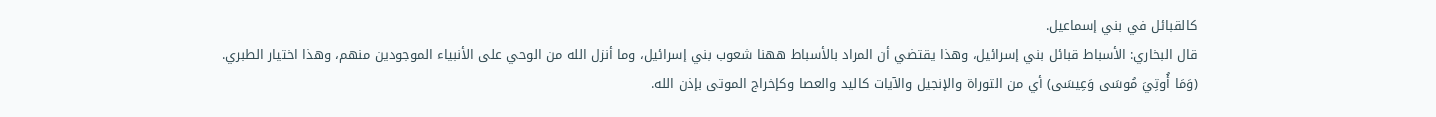كالقبائل في بني إسماعيل.
قال البخاري: الأسباط قبائل بني إسرائيل، وهذا يقتضي أن المراد بالأسباط ههنا شعوب بني إسرائيل، وما أنزل الله من الوحي على الأنبياء الموجودين منهم، وهذا اختيار الطبري.
(وَمَا أُوتِيَ مُوسَى وَعِيسَى) أي من التوراة والإنجيل والآيات كاليد والعصا وكإخراج الموتى بإذن الله.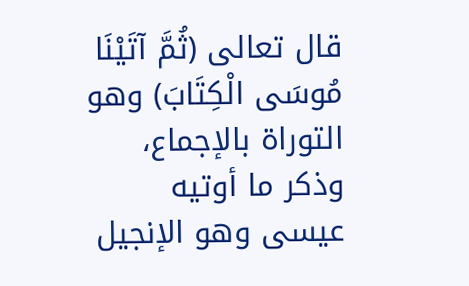قال تعالى (ثُمَّ آتَيْنَا مُوسَى الْكِتَابَ) وهو التوراة بالإجماع، وذكر ما أوتيه عيسى وهو الإنجيل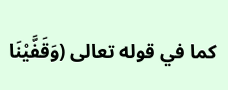كما في قوله تعالى (وَقَفَّيْنَا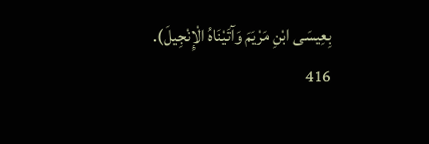بِعِيسَى ابْنِ مَرْيَمَ وَآتَيْنَاهُ الْإِنْجِيلَ).
416